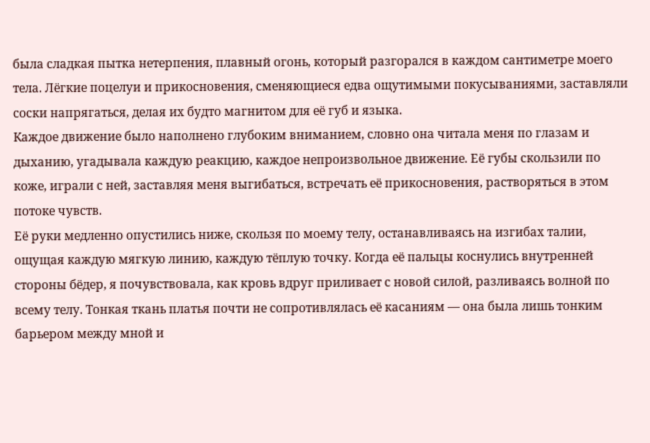была сладкая пытка нетерпения, плавный огонь, который разгорался в каждом сантиметре моего тела. Лёгкие поцелуи и прикосновения, сменяющиеся едва ощутимыми покусываниями, заставляли соски напрягаться, делая их будто магнитом для её губ и языка.
Каждое движение было наполнено глубоким вниманием, словно она читала меня по глазам и дыханию, угадывала каждую реакцию, каждое непроизвольное движение. Её губы скользили по коже, играли с ней, заставляя меня выгибаться, встречать её прикосновения, растворяться в этом потоке чувств.
Её руки медленно опустились ниже, скользя по моему телу, останавливаясь на изгибах талии, ощущая каждую мягкую линию, каждую тёплую точку. Когда её пальцы коснулись внутренней стороны бёдер, я почувствовала, как кровь вдруг приливает с новой силой, разливаясь волной по всему телу. Тонкая ткань платья почти не сопротивлялась её касаниям — она была лишь тонким барьером между мной и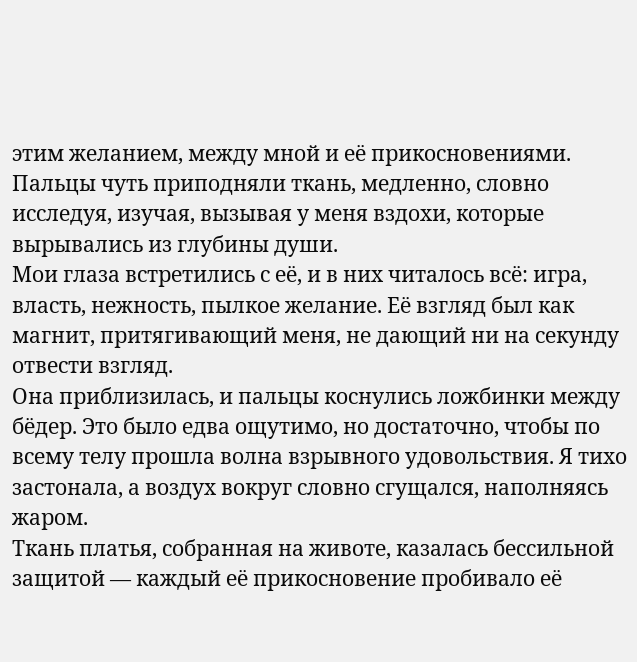этим желанием, между мной и её прикосновениями.
Пальцы чуть приподняли ткань, медленно, словно исследуя, изучая, вызывая у меня вздохи, которые вырывались из глубины души.
Мои глаза встретились с её, и в них читалось всё: игра, власть, нежность, пылкое желание. Её взгляд был как магнит, притягивающий меня, не дающий ни на секунду отвести взгляд.
Она приблизилась, и пальцы коснулись ложбинки между бёдер. Это было едва ощутимо, но достаточно, чтобы по всему телу прошла волна взрывного удовольствия. Я тихо застонала, а воздух вокруг словно сгущался, наполняясь жаром.
Ткань платья, собранная на животе, казалась бессильной защитой — каждый её прикосновение пробивало её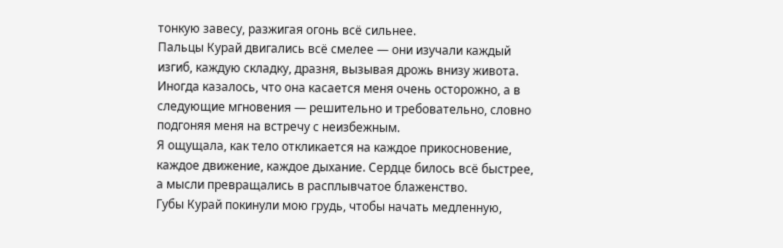тонкую завесу, разжигая огонь всё сильнее.
Пальцы Курай двигались всё смелее — они изучали каждый изгиб, каждую складку, дразня, вызывая дрожь внизу живота. Иногда казалось, что она касается меня очень осторожно, а в следующие мгновения — решительно и требовательно, словно подгоняя меня на встречу с неизбежным.
Я ощущала, как тело откликается на каждое прикосновение, каждое движение, каждое дыхание. Сердце билось всё быстрее, а мысли превращались в расплывчатое блаженство.
Губы Курай покинули мою грудь, чтобы начать медленную,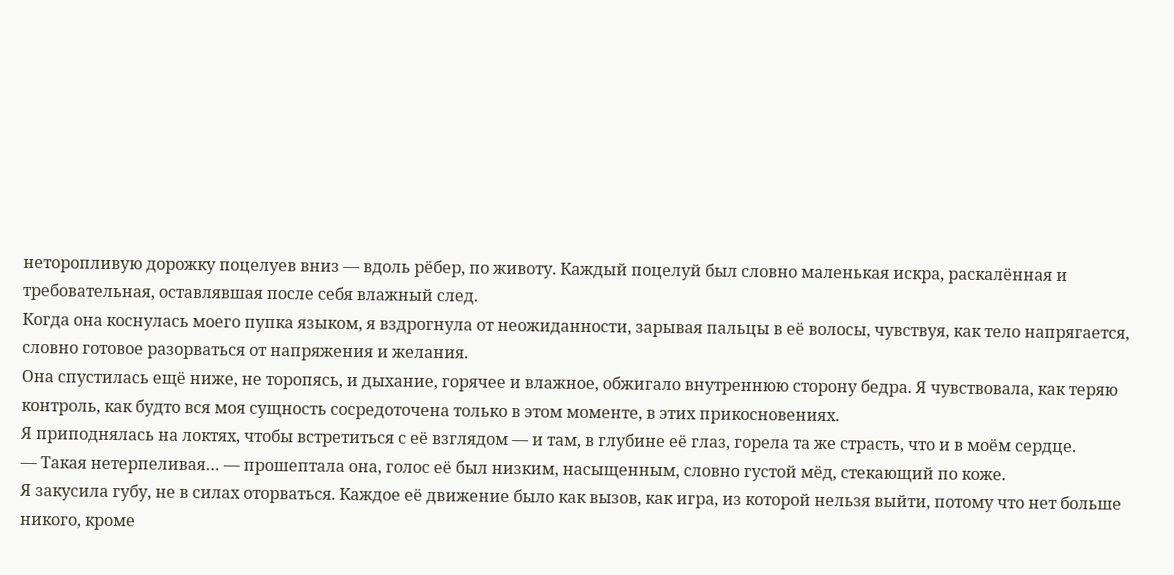неторопливую дорожку поцелуев вниз — вдоль рёбер, по животу. Каждый поцелуй был словно маленькая искра, раскалённая и требовательная, оставлявшая после себя влажный след.
Когда она коснулась моего пупка языком, я вздрогнула от неожиданности, зарывая пальцы в её волосы, чувствуя, как тело напрягается, словно готовое разорваться от напряжения и желания.
Она спустилась ещё ниже, не торопясь, и дыхание, горячее и влажное, обжигало внутреннюю сторону бедра. Я чувствовала, как теряю контроль, как будто вся моя сущность сосредоточена только в этом моменте, в этих прикосновениях.
Я приподнялась на локтях, чтобы встретиться с её взглядом — и там, в глубине её глаз, горела та же страсть, что и в моём сердце.
— Такая нетерпеливая… — прошептала она, голос её был низким, насыщенным, словно густой мёд, стекающий по коже.
Я закусила губу, не в силах оторваться. Каждое её движение было как вызов, как игра, из которой нельзя выйти, потому что нет больше никого, кроме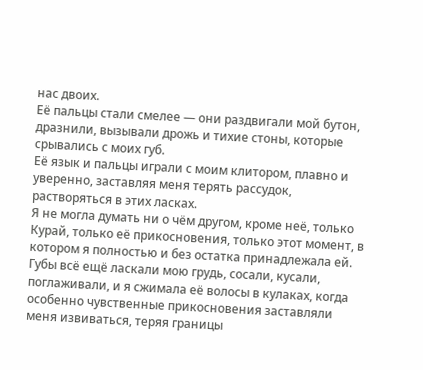нас двоих.
Её пальцы стали смелее — они раздвигали мой бутон, дразнили, вызывали дрожь и тихие стоны, которые срывались с моих губ.
Её язык и пальцы играли с моим клитором, плавно и уверенно, заставляя меня терять рассудок, растворяться в этих ласках.
Я не могла думать ни о чём другом, кроме неё, только Курай, только её прикосновения, только этот момент, в котором я полностью и без остатка принадлежала ей.
Губы всё ещё ласкали мою грудь, сосали, кусали, поглаживали, и я сжимала её волосы в кулаках, когда особенно чувственные прикосновения заставляли меня извиваться, теряя границы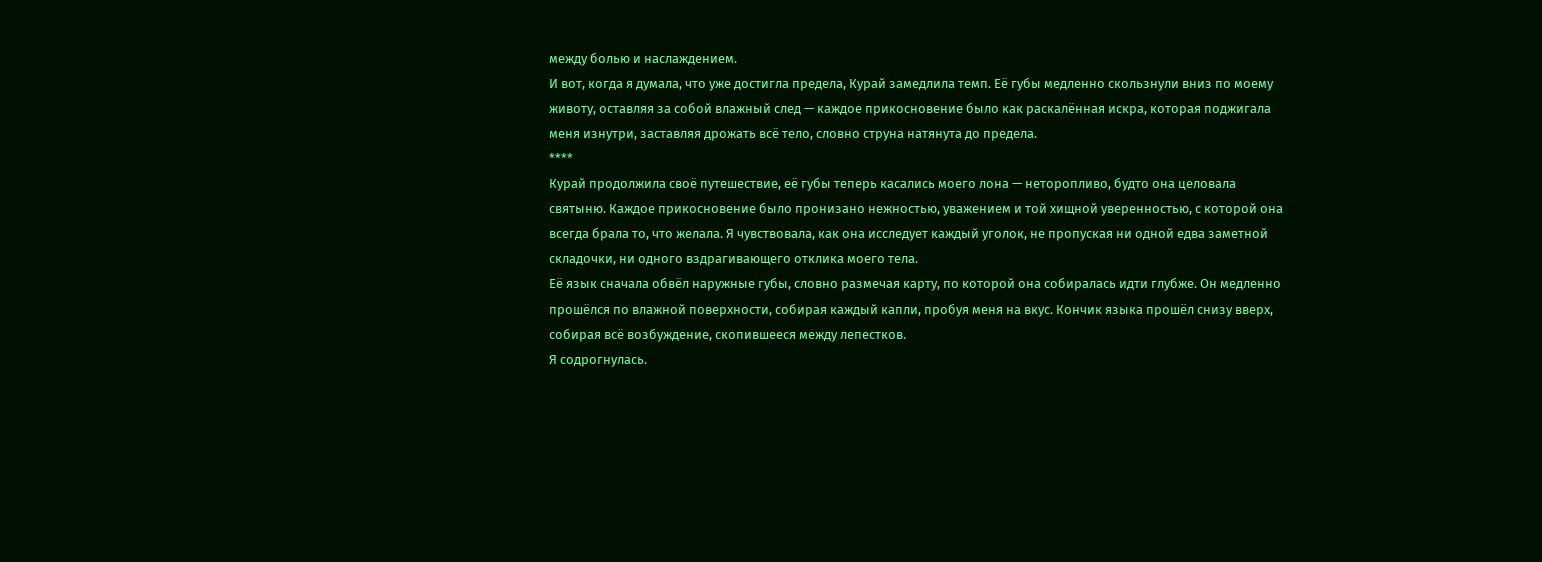между болью и наслаждением.
И вот, когда я думала, что уже достигла предела, Курай замедлила темп. Её губы медленно скользнули вниз по моему животу, оставляя за собой влажный след — каждое прикосновение было как раскалённая искра, которая поджигала меня изнутри, заставляя дрожать всё тело, словно струна натянута до предела.
****
Курай продолжила своё путешествие, её губы теперь касались моего лона — неторопливо, будто она целовала святыню. Каждое прикосновение было пронизано нежностью, уважением и той хищной уверенностью, с которой она всегда брала то, что желала. Я чувствовала, как она исследует каждый уголок, не пропуская ни одной едва заметной складочки, ни одного вздрагивающего отклика моего тела.
Её язык сначала обвёл наружные губы, словно размечая карту, по которой она собиралась идти глубже. Он медленно прошёлся по влажной поверхности, собирая каждый капли, пробуя меня на вкус. Кончик языка прошёл снизу вверх, собирая всё возбуждение, скопившееся между лепестков.
Я содрогнулась.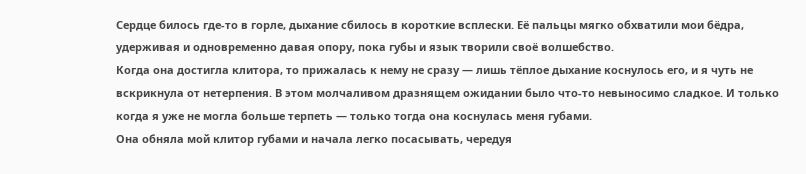Сердце билось где-то в горле, дыхание сбилось в короткие всплески. Её пальцы мягко обхватили мои бёдра, удерживая и одновременно давая опору, пока губы и язык творили своё волшебство.
Когда она достигла клитора, то прижалась к нему не сразу — лишь тёплое дыхание коснулось его, и я чуть не вскрикнула от нетерпения. В этом молчаливом дразнящем ожидании было что-то невыносимо сладкое. И только когда я уже не могла больше терпеть — только тогда она коснулась меня губами.
Она обняла мой клитор губами и начала легко посасывать, чередуя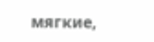мягкие,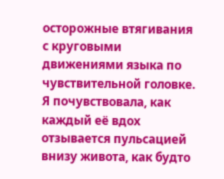осторожные втягивания с круговыми движениями языка по чувствительной головке. Я почувствовала, как каждый её вдох отзывается пульсацией внизу живота, как будто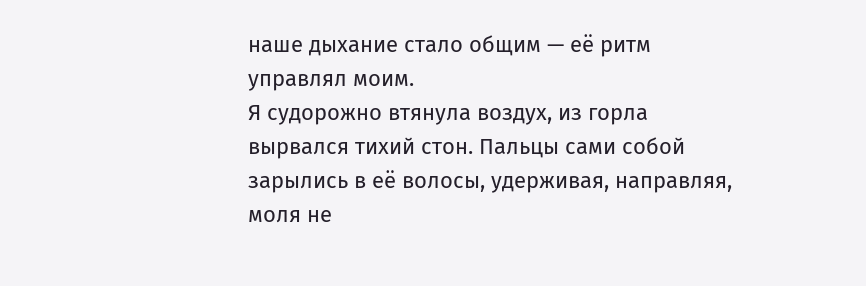наше дыхание стало общим — её ритм управлял моим.
Я судорожно втянула воздух, из горла вырвался тихий стон. Пальцы сами собой зарылись в её волосы, удерживая, направляя, моля не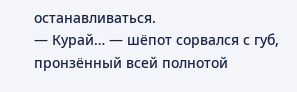останавливаться.
— Курай… — шёпот сорвался с губ, пронзённый всей полнотой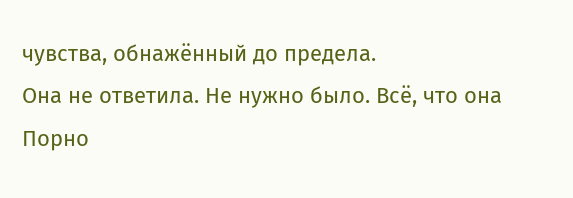чувства, обнажённый до предела.
Она не ответила. Не нужно было. Всё, что она
Порно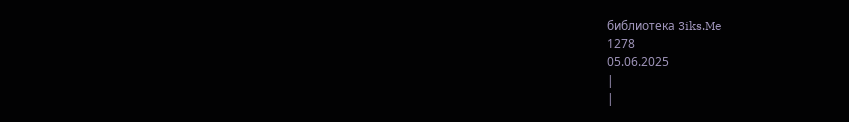библиотека 3iks.Me
1278
05.06.2025
|
|